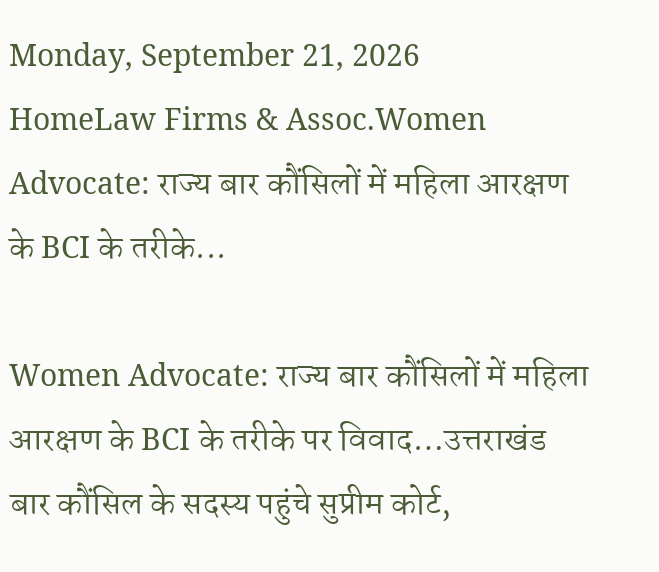Monday, September 21, 2026
HomeLaw Firms & Assoc.Women Advocate: राज्य बार कौंसिलों में महिला आरक्षण के BCI के तरीके...

Women Advocate: राज्य बार कौंसिलों में महिला आरक्षण के BCI के तरीके पर विवाद…उत्तराखंड बार कौंसिल के सदस्य पहुंचे सुप्रीम कोर्ट,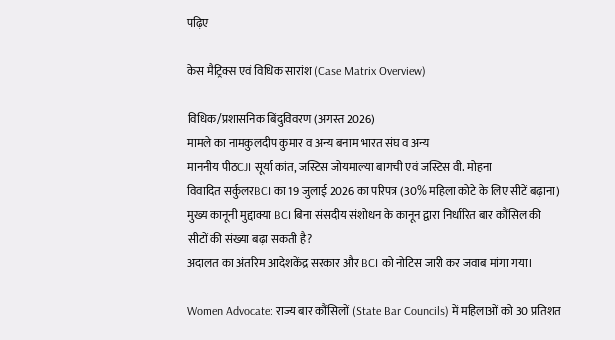पढ़िए

केस मैट्रिक्स एवं विधिक सारांश (Case Matrix Overview)

विधिक/प्रशासनिक बिंदुविवरण (अगस्त 2026)
मामले का नामकुलदीप कुमार व अन्य बनाम भारत संघ व अन्य
माननीय पीठCJI सूर्या कांत, जस्टिस जोयमाल्या बागची एवं जस्टिस वी. मोहना
विवादित सर्कुलरBCI का 19 जुलाई 2026 का परिपत्र (30% महिला कोटे के लिए सीटें बढ़ाना)
मुख्य कानूनी मुद्दाक्या BCI बिना संसदीय संशोधन के कानून द्वारा निर्धारित बार कौंसिल की सीटों की संख्या बढ़ा सकती है?
अदालत का अंतरिम आदेशकेंद्र सरकार और BCI को नोटिस जारी कर जवाब मांगा गया।

Women Advocate: राज्य बार कौंसिलों (State Bar Councils) में महिलाओं को 30 प्रतिशत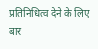प्रतिनिधित्व देने के लिए बार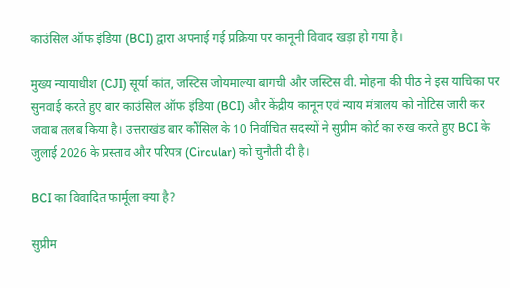काउंसिल ऑफ इंडिया (BCI) द्वारा अपनाई गई प्रक्रिया पर कानूनी विवाद खड़ा हो गया है।

मुख्य न्यायाधीश (CJI) सूर्या कांत, जस्टिस जोयमाल्या बागची और जस्टिस वी. मोहना की पीठ ने इस याचिका पर सुनवाई करते हुए बार काउंसिल ऑफ इंडिया (BCI) और केंद्रीय कानून एवं न्याय मंत्रालय को नोटिस जारी कर जवाब तलब किया है। उत्तराखंड बार कौंसिल के 10 निर्वाचित सदस्यों ने सुप्रीम कोर्ट का रुख करते हुए BCI के जुलाई 2026 के प्रस्ताव और परिपत्र (Circular) को चुनौती दी है।

BCI का विवादित फार्मूला क्या है?

सुप्रीम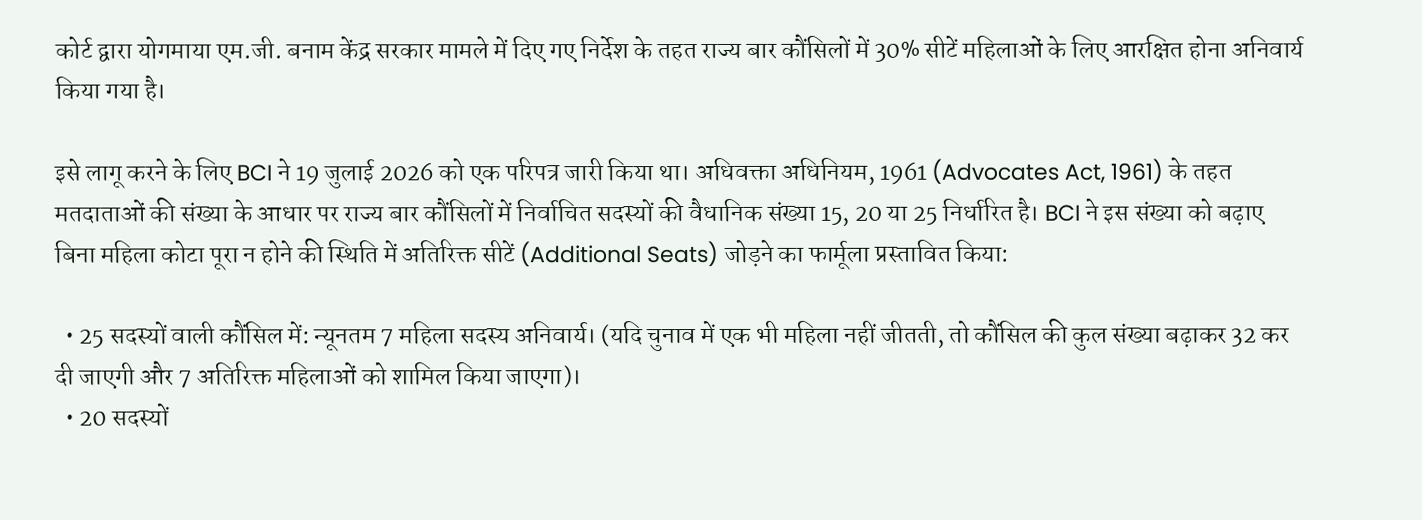कोर्ट द्वारा योगमाया एम.जी. बनाम केंद्र सरकार मामले में दिए गए निर्देश के तहत राज्य बार कौंसिलों में 30% सीटें महिलाओं के लिए आरक्षित होना अनिवार्य किया गया है।

इसे लागू करने के लिए BCI ने 19 जुलाई 2026 को एक परिपत्र जारी किया था। अधिवक्ता अधिनियम, 1961 (Advocates Act, 1961) के तहत मतदाताओं की संख्या के आधार पर राज्य बार कौंसिलों में निर्वाचित सदस्यों की वैधानिक संख्या 15, 20 या 25 निर्धारित है। BCI ने इस संख्या को बढ़ाए बिना महिला कोटा पूरा न होने की स्थिति में अतिरिक्त सीटें (Additional Seats) जोड़ने का फार्मूला प्रस्तावित किया:

  • 25 सदस्यों वाली कौंसिल में: न्यूनतम 7 महिला सदस्य अनिवार्य। (यदि चुनाव में एक भी महिला नहीं जीतती, तो कौंसिल की कुल संख्या बढ़ाकर 32 कर दी जाएगी और 7 अतिरिक्त महिलाओं को शामिल किया जाएगा)।
  • 20 सदस्यों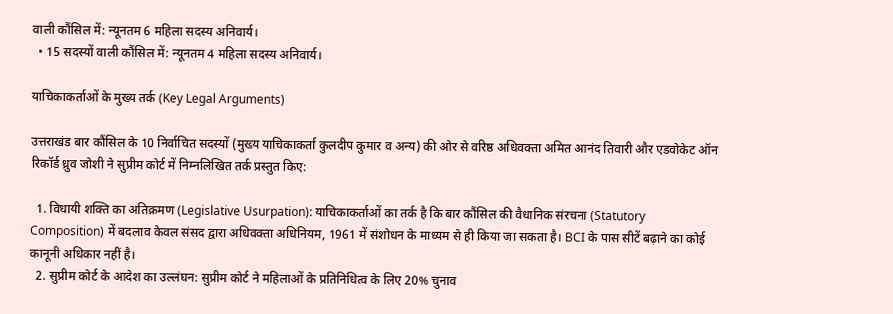वाली कौंसिल में: न्यूनतम 6 महिला सदस्य अनिवार्य।
  • 15 सदस्यों वाली कौंसिल में: न्यूनतम 4 महिला सदस्य अनिवार्य।

याचिकाकर्ताओं के मुख्य तर्क (Key Legal Arguments)

उत्तराखंड बार कौंसिल के 10 निर्वाचित सदस्यों (मुख्य याचिकाकर्ता कुलदीप कुमार व अन्य) की ओर से वरिष्ठ अधिवक्ता अमित आनंद तिवारी और एडवोकेट ऑन रिकॉर्ड ध्रुव जोशी ने सुप्रीम कोर्ट में निम्नलिखित तर्क प्रस्तुत किए:

  1. विधायी शक्ति का अतिक्रमण (Legislative Usurpation): याचिकाकर्ताओं का तर्क है कि बार कौंसिल की वैधानिक संरचना (Statutory Composition) में बदलाव केवल संसद द्वारा अधिवक्ता अधिनियम, 1961 में संशोधन के माध्यम से ही किया जा सकता है। BCI के पास सीटें बढ़ाने का कोई कानूनी अधिकार नहीं है।
  2. सुप्रीम कोर्ट के आदेश का उल्लंघन: सुप्रीम कोर्ट ने महिलाओं के प्रतिनिधित्व के लिए 20% चुनाव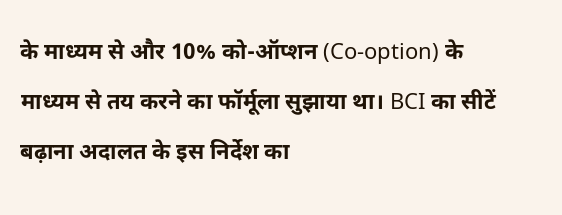के माध्यम से और 10% को-ऑप्शन (Co-option) के माध्यम से तय करने का फॉर्मूला सुझाया था। BCI का सीटें बढ़ाना अदालत के इस निर्देश का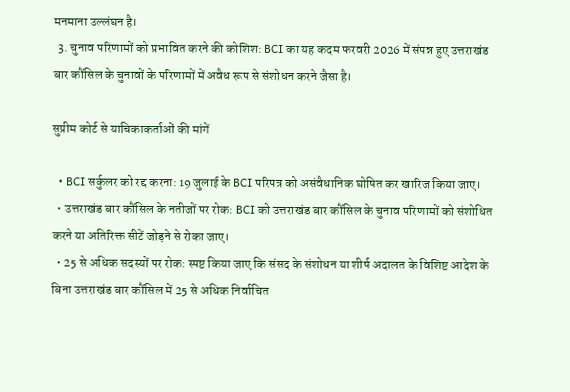मनमाना उल्लंघन है।
  3. चुनाव परिणामों को प्रभावित करने की कोशिश: BCI का यह कदम फरवरी 2026 में संपन्न हुए उत्तराखंड बार कौंसिल के चुनावों के परिणामों में अवैध रूप से संशोधन करने जैसा है।

सुप्रीम कोर्ट से याचिकाकर्ताओं की मांगें

  • BCI सर्कुलर को रद्द करना: 19 जुलाई के BCI परिपत्र को असंवैधानिक घोषित कर खारिज किया जाए।
  • उत्तराखंड बार कौंसिल के नतीजों पर रोक: BCI को उत्तराखंड बार कौंसिल के चुनाव परिणामों को संशोधित करने या अतिरिक्त सीटें जोड़ने से रोका जाए।
  • 25 से अधिक सदस्यों पर रोक: स्पष्ट किया जाए कि संसद के संशोधन या शीर्ष अदालत के विशिष्ट आदेश के बिना उत्तराखंड बार कौंसिल में 25 से अधिक निर्वाचित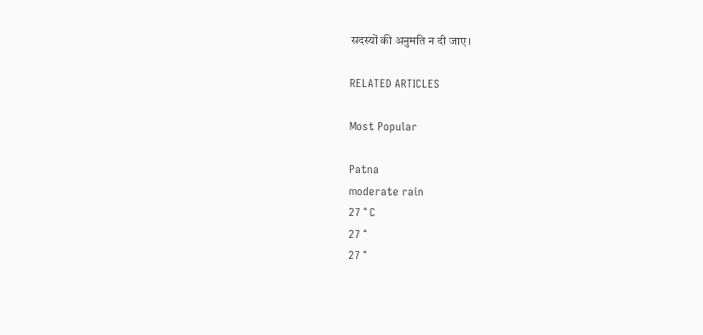सदस्यों की अनुमति न दी जाए।

RELATED ARTICLES

Most Popular

Patna
moderate rain
27 ° C
27 °
27 °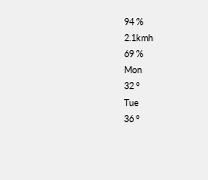94 %
2.1kmh
69 %
Mon
32 °
Tue
36 °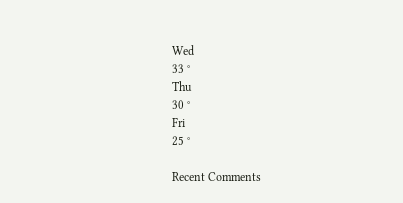Wed
33 °
Thu
30 °
Fri
25 °

Recent Comments